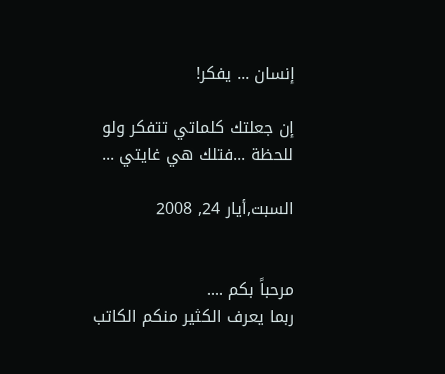إنسان ... يفكر!

إن جعلتك كلماتي تتفكر ولو للحظة ...فتلك هي غايتي ...

السبت,أيار 24, 2008


مرحباً بكم ....
ربما يعرف الكثير منكم الكاتب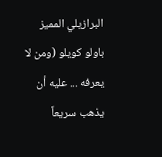البرازيلي المميز باولو كويلو (ومن لا يعرفه ... عليه أن يذهب سريعاً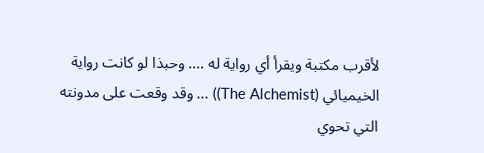لأقرب مكتبة ويقرأ أي رواية له .... وحبذا لو كانت رواية الخيميائي (The Alchemist)) ... وقد وقعت على مدونته التي تحوي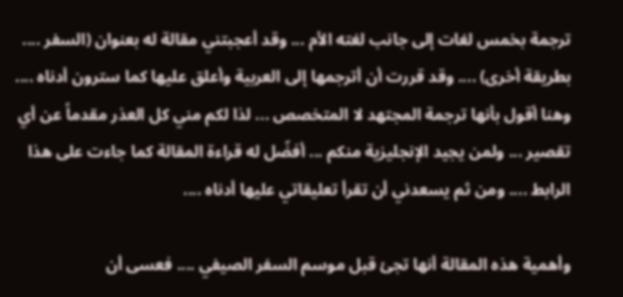ترجمة بخمس لغات إلى جانب لغته الأم ... وقد أعجبتني مقالة له بعنوان (السفر .... بطريقة أخرى) .... وقد قررت أن أترجمها إلى العربية وأعلق عليها كما سترون أدناه .... وهنا أقول بأنها ترجمة المجتهد لا المتخصص ... لذا لكم مني كل العذر مقدماً عن أي تقصير ... ولمن يجيد الإنجليزية منكم ... أفضّل له قراءة المقالة كما جاءت على هذا الرابط .... ومن ثم يسعدني أن تقرأ تعليقاتي عليها أدناه ....

وأهمية هذه المقالة أنها تجئ قبل موسم السفر الصيفي .... فعسى أن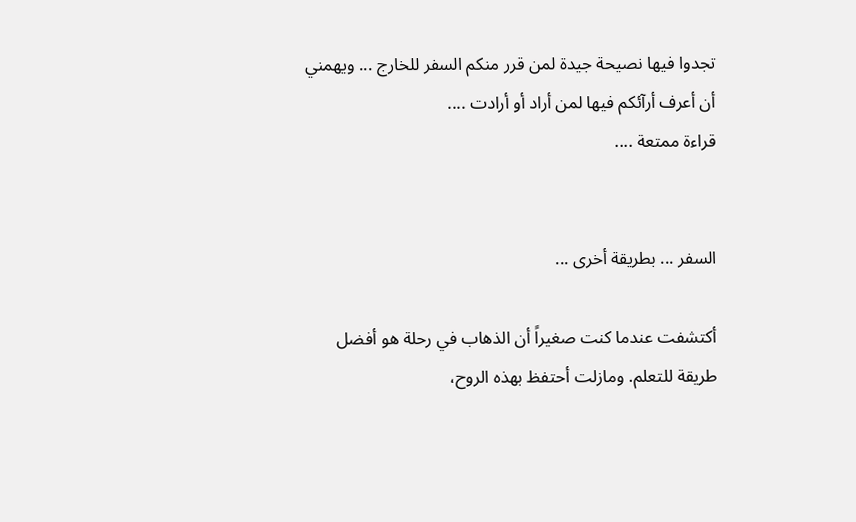تجدوا فيها نصيحة جيدة لمن قرر منكم السفر للخارج ... ويهمني أن أعرف أرآئكم فيها لمن أراد أو أرادت ....
قراءة ممتعة ....


السفر ... بطريقة أخرى ...

أكتشفت عندما كنت صغيراً أن الذهاب في رحلة هو أفضل طريقة للتعلم. ومازلت أحتفظ بهذه الروح،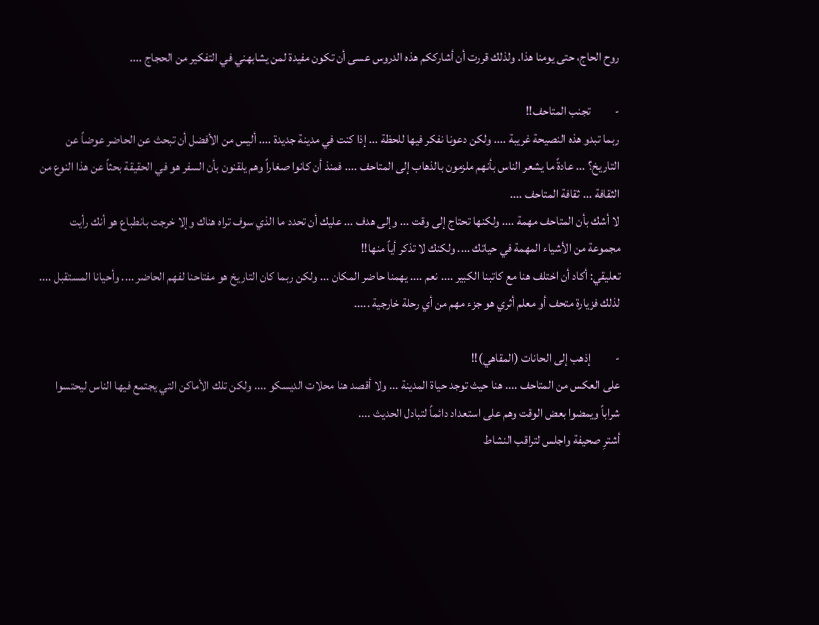روح الحاج، حتى يومنا هذا. ولذلك قررت أن أشارككم هذه الدروس عسى أن تكون مفيدة لمن يشابهني في التفكير من الحجاج ....

-          تجنب المتاحف!!
ربما تبدو هذه النصيحة غريبة .... ولكن دعونا نفكر فيها للحظة ... إذا كنت في مدينة جديدة .... أليس من الأفضل أن تبحث عن الحاضر عوضاً عن التاريخ؟ ... عادةً ما يشعر الناس بأنهم ملزمون بالذهاب إلى المتاحف .... فمنذ أن كانوا صغاراً وهم يلقنون بأن السفر هو في الحقيقة بحثاً عن هذا النوع من الثقافة ... ثقافة المتاحف ....
لا أشك بأن المتاحف مهمة .... ولكنها تحتاج إلى وقت ... وإلى هدف ... عليك أن تحدد ما الذي سوف تراه هناك وإلا خرجت بانطباع هو أنك رأيت مجموعة من الأشياء المهمة في حياتك .... ولكنك لا تذكر أياً منها!!
تعليقي: أكاد أن اختلف هنا مع كاتبنا الكبير .... نعم .... يهمنا حاضر المكان ... ولكن ربما كان التاريخ هو مفتاحنا لفهم الحاضر .... وأحيانا المستقبل .... لذلك فزيارة متحف أو معلم أثري هو جزء مهم من أي رحلة خارجية .....

-          إذهب إلى الحانات (المقاهي)!!
على العكس من المتاحف .... هنا حيث توجد حياة المدينة ... ولا أقصد هنا محلات الديسكو .... ولكن تلك الأماكن التي يجتمع فيها الناس ليحتسوا شراباً ويمضوا بعض الوقت وهم على استعداد دائماً لتبادل الحديث ....
أشترِ صحيفة واجلس لتراقب النشاط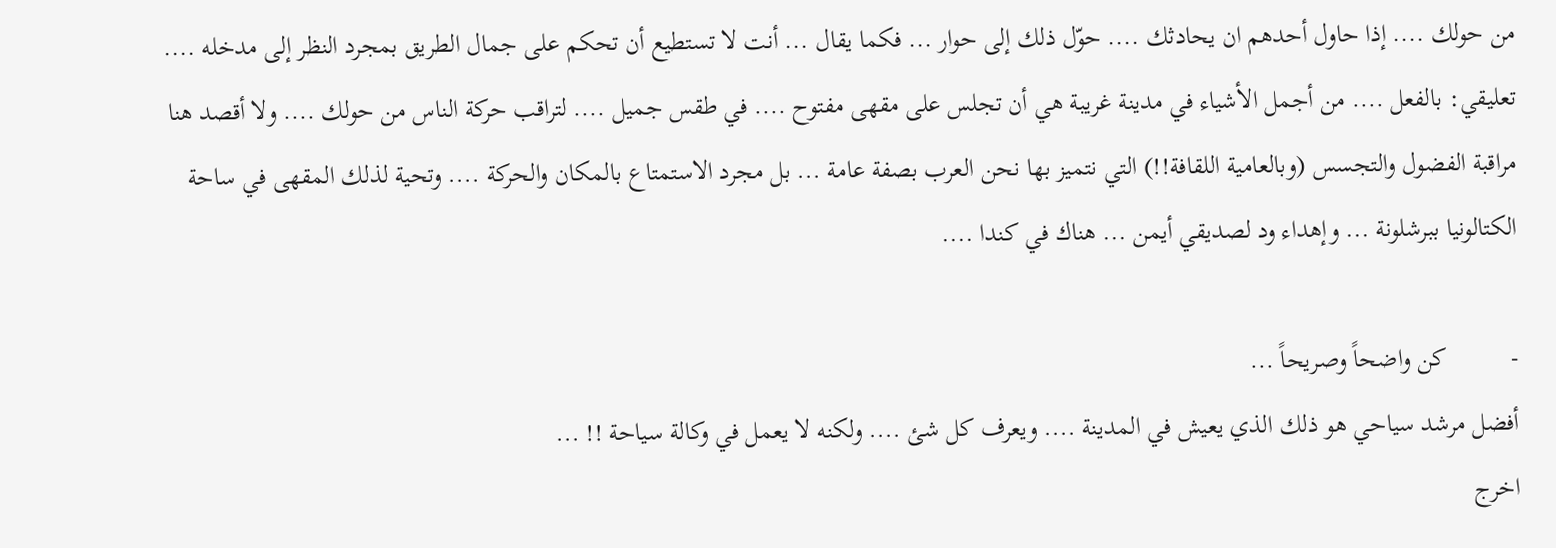من حولك .... إذا حاول أحدهم ان يحادثك .... حوّل ذلك إلى حوار ... فكما يقال ... أنت لا تستطيع أن تحكم على جمال الطريق بمجرد النظر إلى مدخله ....
تعليقي: بالفعل .... من أجمل الأشياء في مدينة غريبة هي أن تجلس على مقهى مفتوح .... في طقس جميل .... لتراقب حركة الناس من حولك .... ولا أقصد هنا مراقبة الفضول والتجسس (وبالعامية اللقافة!!) التي نتميز بها نحن العرب بصفة عامة ... بل مجرد الاستمتاع بالمكان والحركة .... وتحية لذلك المقهى في ساحة الكتالونيا ببرشلونة ... وإهداء ود لصديقي أيمن ... هناك في كندا ....

-          كن واضحاً وصريحاً ...
أفضل مرشد سياحي هو ذلك الذي يعيش في المدينة .... ويعرف كل شئ .... ولكنه لا يعمل في وكالة سياحة !! ...
اخرج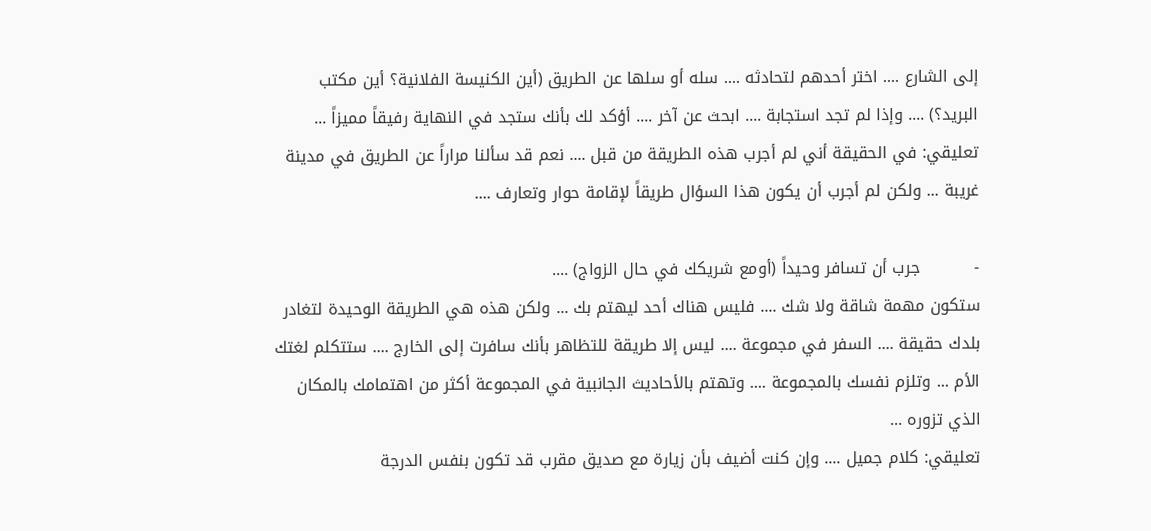إلى الشارع .... اختر أحدهم لتحادثه .... سله أو سلها عن الطريق (أين الكنيسة الفلانية؟ أين مكتب البريد؟) .... وإذا لم تجد استجابة .... ابحث عن آخر .... أؤكد لك بأنك ستجد في النهاية رفيقاً مميزاً ...
تعليقي: في الحقيقة أني لم أجرب هذه الطريقة من قبل .... نعم قد سألنا مراراً عن الطريق في مدينة غريبة ... ولكن لم أجرب أن يكون هذا السؤال طريقاً لإقامة حوار وتعارف ....

-          جرب أن تسافر وحيداً (أومع شريكك في حال الزواج) ....
ستكون مهمة شاقة ولا شك .... فليس هناك أحد ليهتم بك ... ولكن هذه هي الطريقة الوحيدة لتغادر بلدك حقيقة .... السفر في مجموعة .... ليس إلا طريقة للتظاهر بأنك سافرت إلى الخارج .... ستتكلم لغتك الأم ... وتلزم نفسك بالمجموعة .... وتهتم بالأحاديث الجانبية في المجموعة أكثر من اهتمامك بالمكان الذي تزوره ...
تعليقي: كلام جميل .... وإن كنت أضيف بأن زيارة مع صديق مقرب قد تكون بنفس الدرجة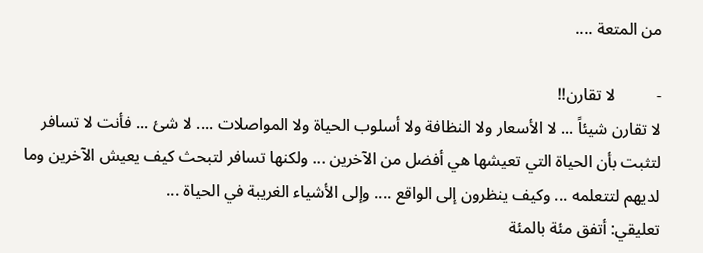من المتعة ....

-          لا تقارن!!
لا تقارن شيئاً ... لا الأسعار ولا النظافة ولا أسلوب الحياة ولا المواصلات .... لا شئ ... فأنت لا تسافر لتثبت بأن الحياة التي تعيشها هي أفضل من الآخرين ... ولكنها تسافر لتبحث كيف يعيش الآخرين وما لديهم لتتعلمه ... وكيف ينظرون إلى الواقع .... وإلى الأشياء الغريبة في الحياة ...
تعليقي: أتفق مئة بالمئة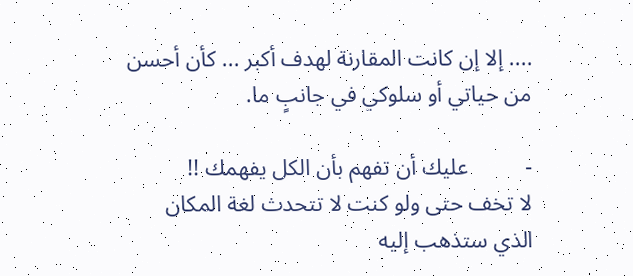.... إلا إن كانت المقارنة لهدف أكبر ... كأن أحسن من حياتي أو سلوكي في جانبٍ ما.

-          عليك أن تفهم بأن الكل يفهمك !!
لا تخف حتى ولو كنت لا تتحدث لغة المكان الذي ستذهب إليه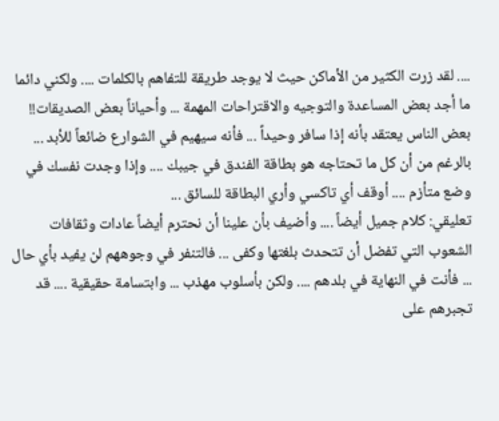.... لقد زرت الكثير من الأماكن حيث لا يوجد طريقة للتفاهم بالكلمات .... ولكني دائما ما أجد بعض المساعدة والتوجيه والاقتراحات المهمة ... وأحياناً بعض الصديقات!!
بعض الناس يعتقد بأنه إذا سافر وحيداً ... فأنه سيهيم في الشوارع ضائعاً للأبد ... بالرغم من أن كل ما تحتاجه هو بطاقة الفندق في جيبك .... وإذا وجدت نفسك في وضع متأزم .... أوقف أي تاكسي وأري البطاقة للسائق ...
تعليقي: كلام جميل أيضاً .... وأضيف بأن علينا أن نحترم أيضاً عادات وثقافات الشعوب التي تفضل أن تتحدث بلغتها وكفى ... فالتنفر في وجوههم لن يفيد بأي حال ... فأنت في النهاية في بلدهم .... ولكن بأسلوب مهذب ... وابتسامة حقيقية .... قد تجبرهم على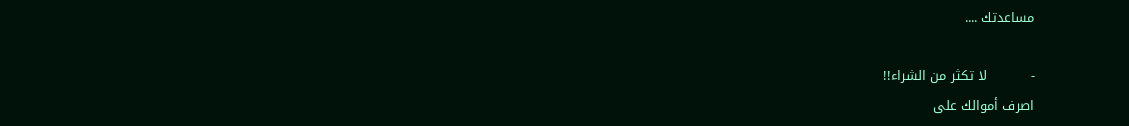مساعدتك ....

-          لا تكثر من الشراء!!
اصرف أموالك على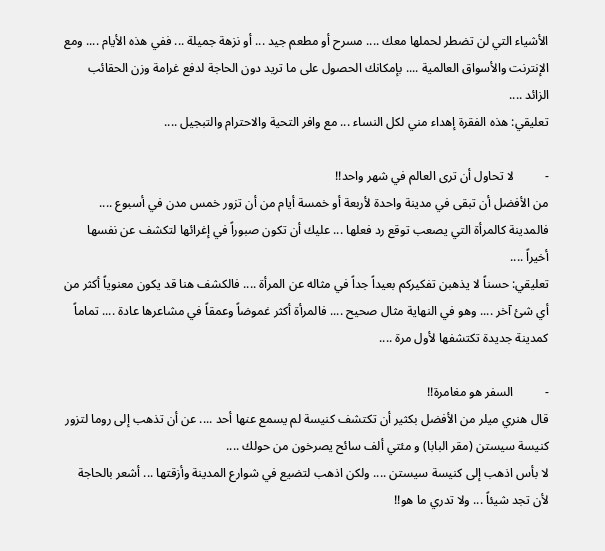الأشياء التي لن تضطر لحملها معك .... مسرح أو مطعم جيد ... أو نزهة جميلة ... ففي هذه الأيام .... ومع الإنترنت والأسواق العالمية .... بإمكانك الحصول على ما تريد دون الحاجة لدفع غرامة وزن الحقائب الزائد ....
تعليقي: هذه الفقرة إهداء مني لكل النساء ... مع وافر التحية والاحترام والتبجيل ....

-          لا تحاول أن ترى العالم في شهر واحد!!
من الأفضل أن تبقى في مدينة واحدة لأربعة أو خمسة أيام من أن تزور خمس مدن في أسبوع .... فالمدينة كالمرأة التي يصعب توقع رد فعلها ... عليك أن تكون صبوراً في إغرائها لتكشف عن نفسها أخيراً ....
تعليقي: حسناً لا يذهبن تفكيركم بعيداً جداً في مثاله عن المرأة .... فالكشف هنا قد يكون معنوياً أكثر من أي شئ آخر .... وهو في النهاية مثال صحيح .... فالمرأة أكثر غموضاً وعمقاً في مشاعرها عادة .... تماماً كمدينة جديدة تكتشفها لأول مرة ....

-          السفر هو مغامرة!!
قال هنري ميلر من الأفضل بكثير أن تكتشف كنيسة لم يسمع عنها أحد .... عن أن تذهب إلى روما لتزور كنيسة سيستن (مقر البابا) و مئتي ألف سائح يصرخون من حولك ....
لا بأس اذهب إلى كنيسة سيستن .... ولكن اذهب لتضيع في شوارع المدينة وأزقتها ... أشعر بالحاجة لأن تجد شيئاً ... ولا تدري ما هو!!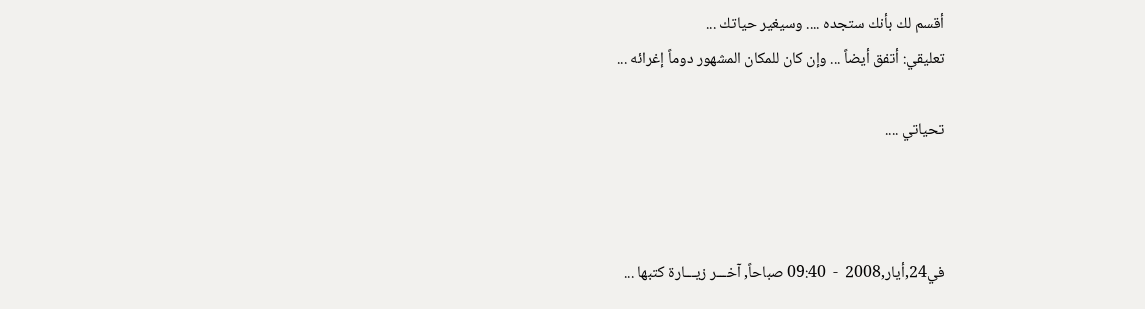أقسم لك بأنك ستجده .... وسيغير حياتك ...
تعليقي: أتفق أيضاً ... وإن كان للمكان المشهور دوماً إغرائه ...

تحياتي ....



في24,أيار,2008  -  09:40 صباحاً, آخـــر زيـــارة كتبها ...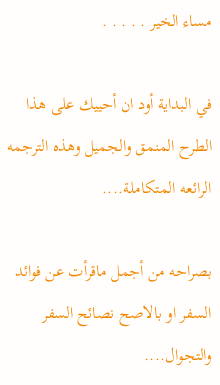مساء الخير . . . . .

في البداية أود ان أحييك على هذا الطرح المنمق والجميل وهذه الترجمه الرائعه المتكاملة....

بصراحه من أجمل ماقرأت عن فوائد السفر او بالاصح نصائح السفر والتجوال....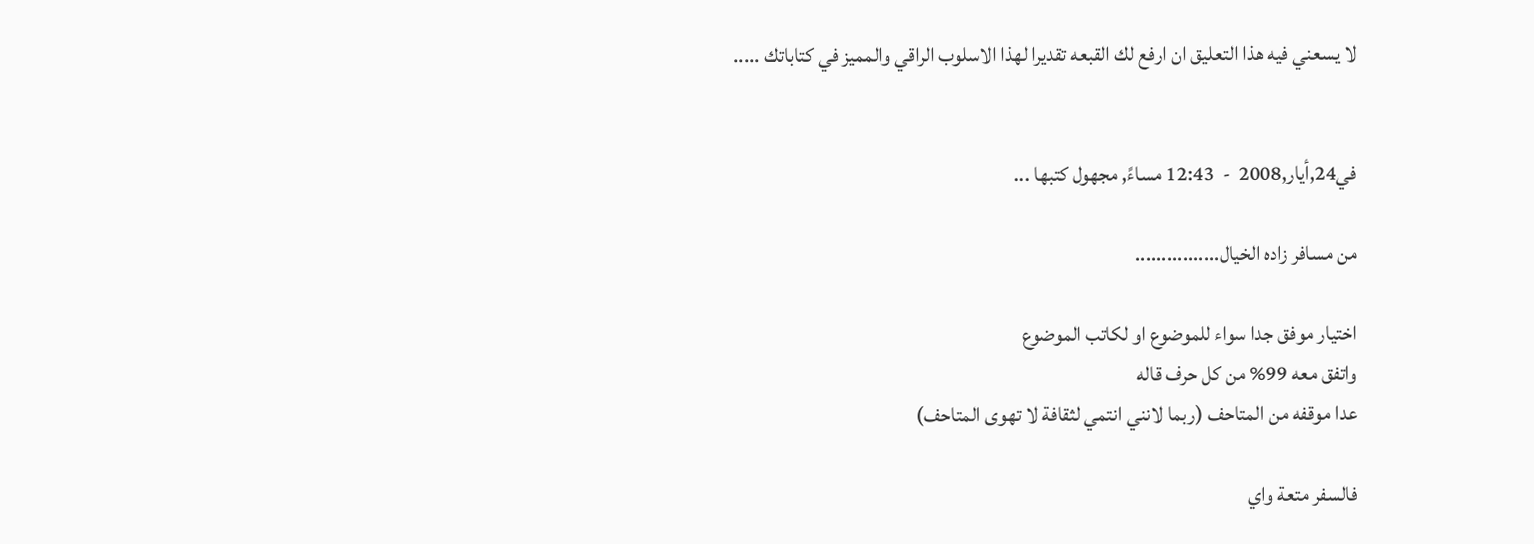لا يسعني فيه هذا التعليق ان ارفع لك القبعه تقديرا لهذا الاسلوب الراقي والمميز في كتاباتك .....


في24,أيار,2008  -  12:43 مساءً, مجهول كتبها ...

من مسافر زاده الخيال................

اختيار موفق جدا سواء للموضوع او لكاتب الموضوع
واتفق معه 99% من كل حرف قاله
عدا موقفه من المتاحف (ربما لانني انتمي لثقافة لا تهوى المتاحف)

فالسفر متعة واي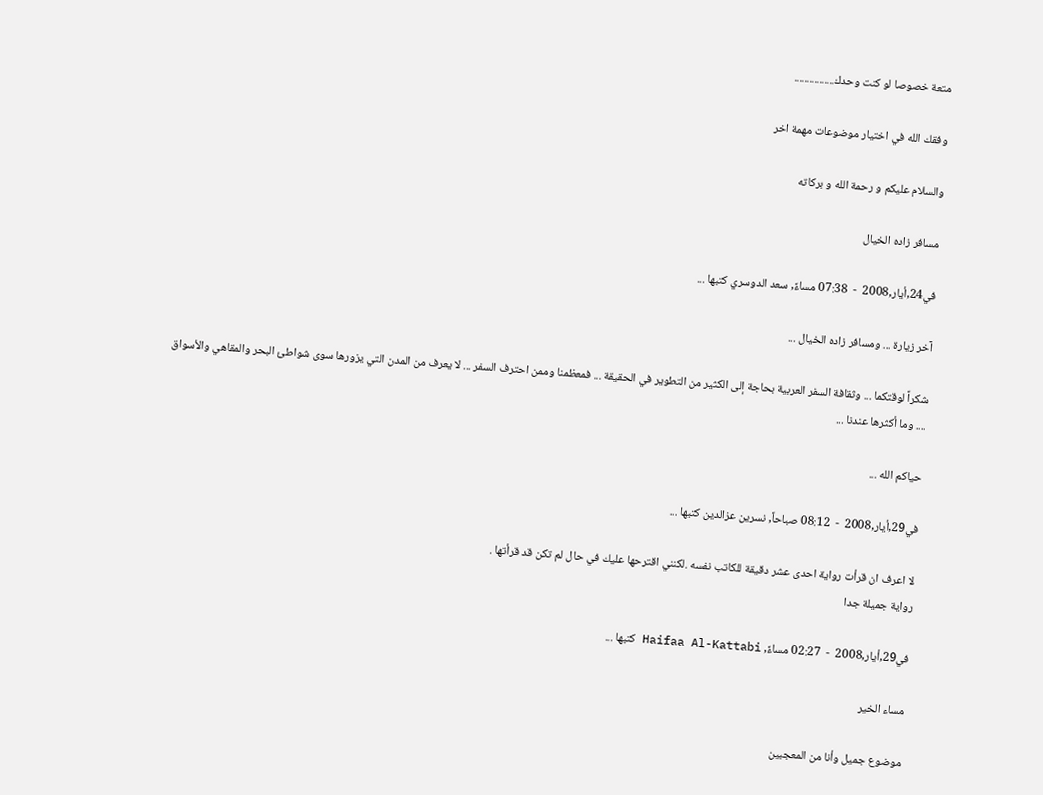متعة خصوصا لو كنت وحدك................

وفقك الله في اختيار موضوعات مهمة اخر

والسلام عليكم و رحمة الله و بركاته

مسافر زاده الخيال

في24,أيار,2008  -  07:38 مساءً, سعد الدوسري كتبها ...

آخر زيارة ... ومسافر زاده الخيال ...

شكراً لوقتكما ... وثقافة السفر العربية بحاجة إلى الكثير من التطوير في الحقيقة ... فمعظمنا وممن احترف السفر ... لا يعرف من المدن التي يزورها سوى شواطئ البحر والمقاهي والأسواق .... وما أكثرها عندنا ...

حياكم الله ...

في29,أيار,2008  -  08:12 صباحاً, نسرين عزالدين كتبها ...

لا اعرف ان قرأت رواية احدى عشر دقيقة للكاتب نفسه .لكنني اقترحها عليك في حال لم تكن قد قرأتها .
رواية جميلة جدا

في29,أيار,2008  -  02:27 مساءً, Haifaa Al-Kattabi كتبها ...

مساء الخير

موضوع جميل وأنا من المعجبين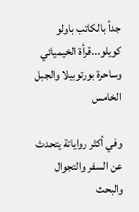جداً بالكاتب باولو كويلو...قرأة الخيميائي وساحرة بورتوبيلا والجبل الخامس

وفي أكثر رواياتة يتحدث عن السفر والتجوال والبحث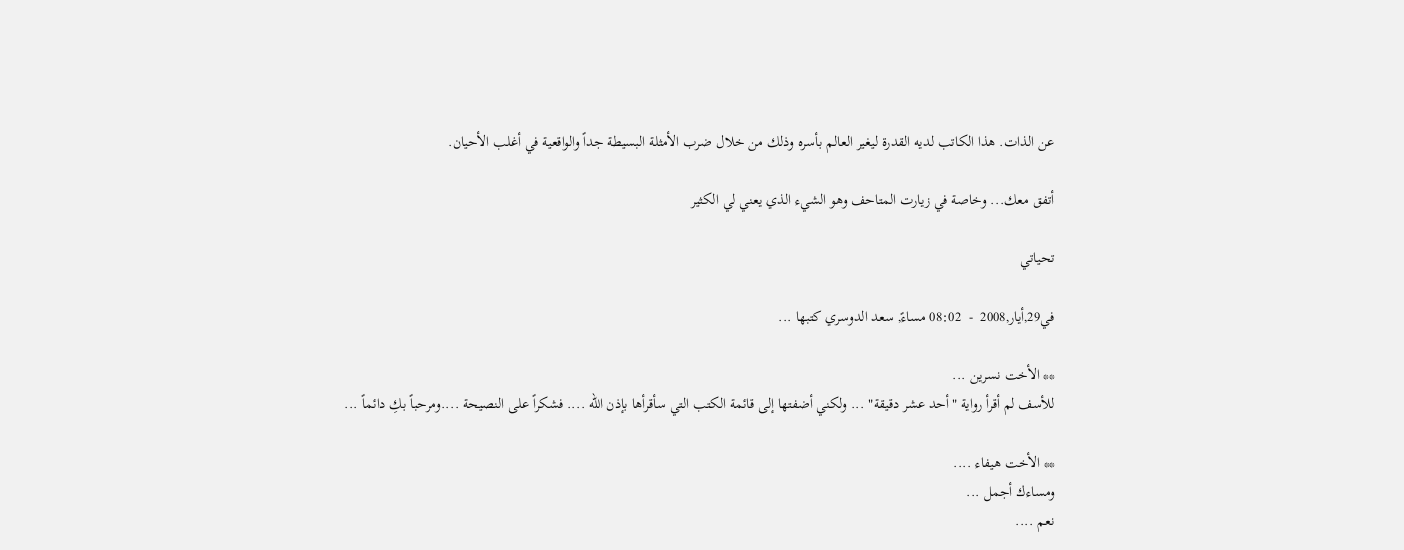عن الذات. هذا الكاتب لديه القدرة ليغير العالم بأسره وذلك من خلال ضرب الأمثلة البسيطة جداً والواقعية في أغلب الأحيان.

أتفق معك... وخاصة في زيارت المتاحف وهو الشيء الذي يعني لي الكثير

تحياتي

في29,أيار,2008  -  08:02 مساءً, سعد الدوسري كتبها ...

** الأخت نسرين ...
للأسف لم أقرأ رواية "أحد عشر دقيقة" ... ولكني أضفتها إلى قائمة الكتب التي سأقرأها بإذن الله .... فشكراً على النصيحة ....ومرحباً بكِ دائماً ...

** الأخت هيفاء ....
ومساءك أجمل ...
نعم ....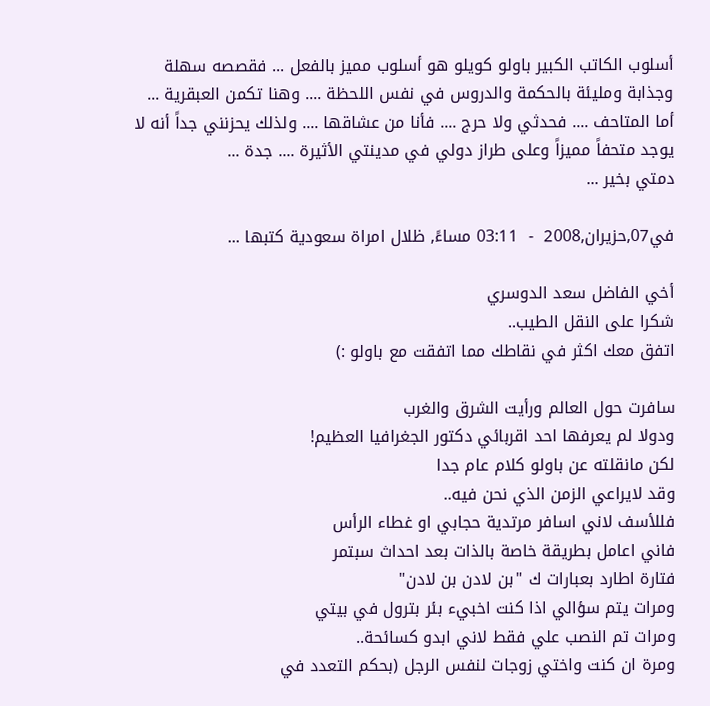أسلوب الكاتب الكبير باولو كويلو هو أسلوب مميز بالفعل ... فقصصه سهلة وجذابة ومليئة بالحكمة والدروس في نفس اللحظة .... وهنا تكمن العبقرية ...
أما المتاحف .... فحدثي ولا حرج .... فأنا من عشاقها .... ولذلك يحزنني جداً أنه لا يوجد متحفاً مميزاً وعلى طراز دولي في مدينتي الأثيرة .... جدة ...
دمتي بخير ...

في07,حزيران,2008  -  03:11 مساءً, ظلال امراة سعودية كتبها ...

أخي الفاضل سعد الدوسري
شكرا على النقل الطيب..
اتفق معك اكثر في نقاطك مما اتفقت مع باولو :)

سافرت حول العالم ورأيت الشرق والغرب
ودولا لم يعرفها احد اقربائي دكتور الجغرافيا العظيم!
لكن مانقلته عن باولو كلام عام جدا
وقد لايراعي الزمن الذي نحن فيه..
فللأسف لاني اسافر مرتدية حجابي او غطاء الرأس
فاني اعامل بطريقة خاصة بالذات بعد احداث سبتمر
فتارة اطارد بعبارات ك "بن لادن بن لادن"
ومرات يتم سؤالي اذا كنت اخبيء بئر بترول في بيتي
ومرات تم النصب علي فقط لاني ابدو كسائحة..
ومرة ان كنت واختي زوجات لنفس الرجل (بحكم التعدد في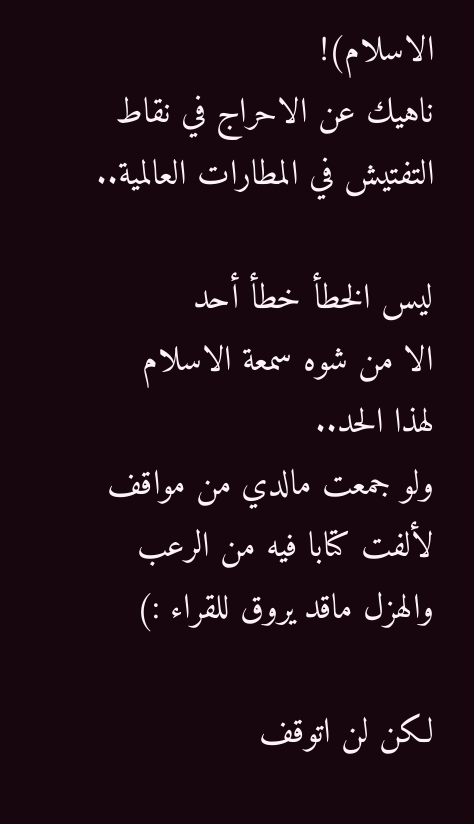الاسلام)!
ناهيك عن الاحراج في نقاط التفتيش في المطارات العالمية..

ليس الخطأ خطأ أحد
الا من شوه سمعة الاسلام لهذا الحد..
ولو جمعت مالدي من مواقف لألفت كتابا فيه من الرعب والهزل ماقد يروق للقراء :)

لكن لن اتوقف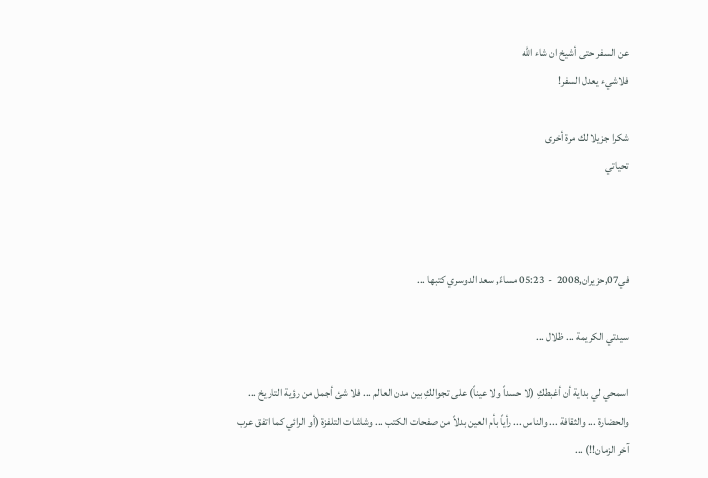عن السفر حتى أشيخ ان شاء الله
فلاشيء يعدل السفر!

شكرا جزيلا لك مرة أخرى
تحياتي



في07,حزيران,2008  -  05:23 مساءً, سعد الدوسري كتبها ...

سيدتي الكريمة ... ظلال ...

اسمحي لي بداية أن أغبطكِ (لا حسداً ولا عيناً) على تجوالكِ بين مدن العالم ... فلا شئ أجمل من رؤية التاريخ ... والحضارة ... والثقافة ... والناس ... رأياً بأم العين بدلاً من صفحات الكتب ... وشاشات التلفزة (أو الرائي كما اتفق عرب آخر الزمان!!) ...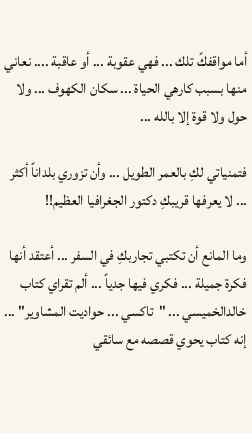أما مواقفكً تلك ... فهي عقوبة ... أو عاقبة .... نعاني منها بسبب كارهي الحياة ... سكان الكهوف ... ولا حول ولا قوة إلا بالله ...

فتمنياتي لكِ بالعمر الطويل ... وأن تزوري بلداناً أكثر ... لا يعرفها قريبكِ دكتور الجغرافيا العظيم!!

وما المانع أن تكتبي تجاربكِ في السفر ... أعتقد أنها فكرة جميلة ... فكري فيها جدياً ... ألم تقراي كتاب خالدالخميسي ... "تاكسي ... حواديت المشاوير" ... إنه كتاب يحوي قصصه مع سائقي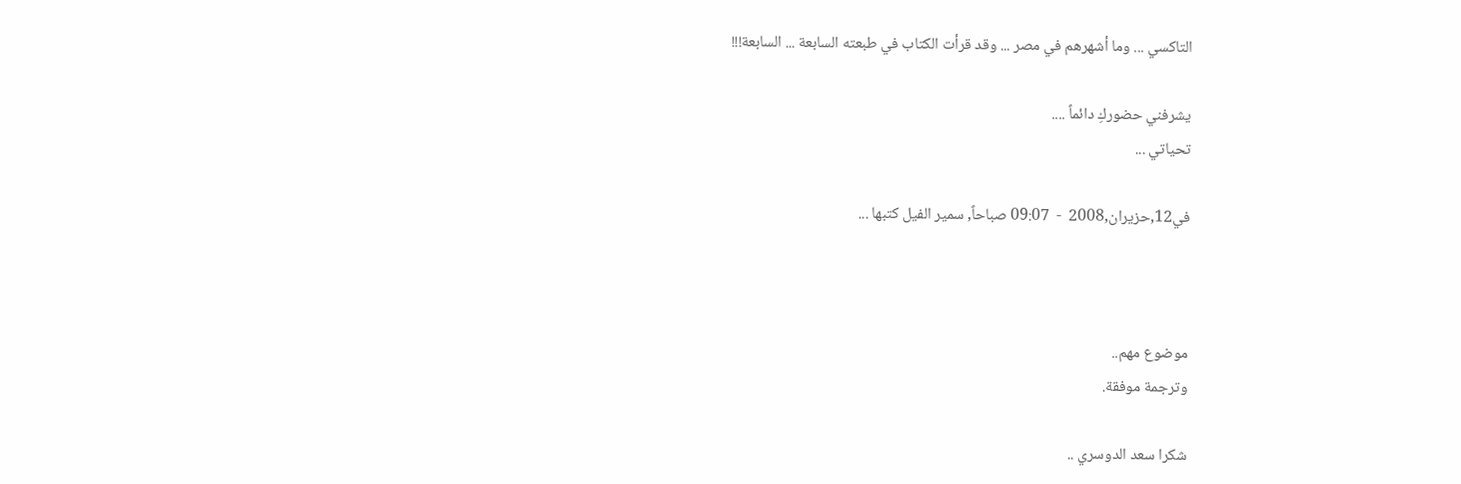التاكسي ... وما أشهرهم في مصر ... وقد قرأت الكتاب في طبعته السابعة ... السابعة!!!

يشرفني حضوركِ دائماً ....
تحياتي ...

في12,حزيران,2008  -  09:07 صباحاً, سمير الفيل كتبها ...



موضوع مهم..
وترجمة موفقة.

شكرا سعد الدوسري ..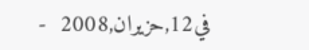في12,حزيران,2008  -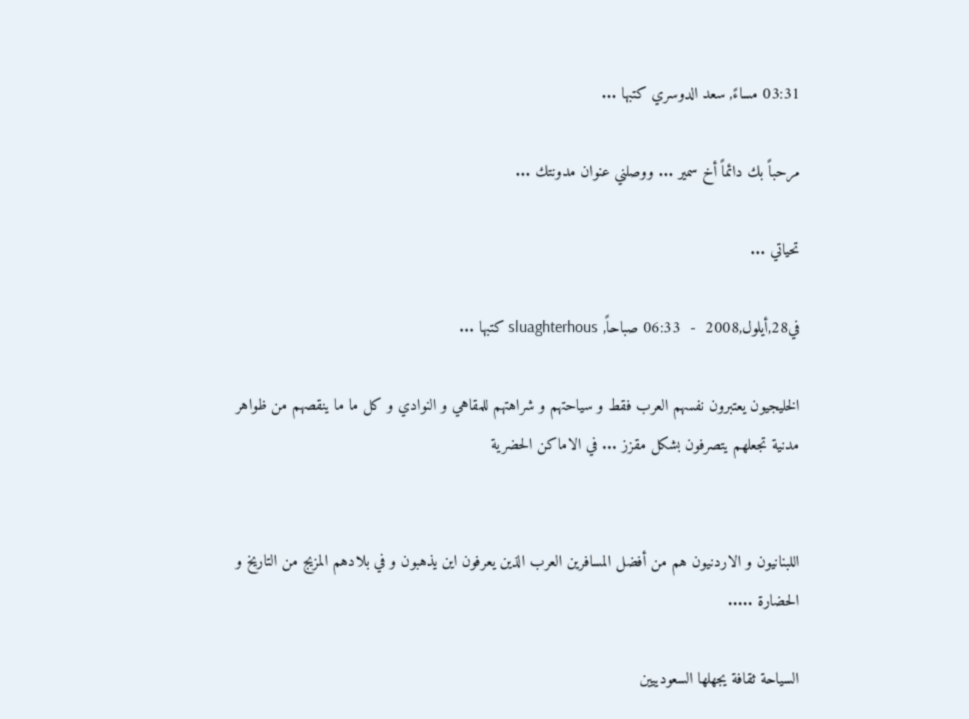03:31 مساءً, سعد الدوسري كتبها ...

مرحباً بك دائماً أخ سمير ... ووصلني عنوان مدونتك ...

تحياتي ...

في28,أيلول,2008  -  06:33 صباحاً, sluaghterhous كتبها ...

الخليجيون يعتبرون نفسهم العرب فقط و سياحتهم و شراهتهم للمقاهي و النوادي و كل ما ما ينقصهم من ظواهر مدنية تجعلهم يتصرفون بشكل مقزز ... في الاماكن الحضرية


اللبنانيون و الاردنيون هم من أفضل المسافرين العرب الذين يعرفون اين يذهبون و في بلادهم المزيج من التاريخ و الحضارة .....

السياحة ثقافة يجهلها السعودييين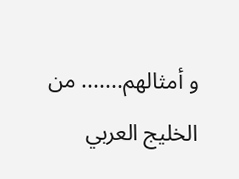و أمثالهم....... من الخليج العربي